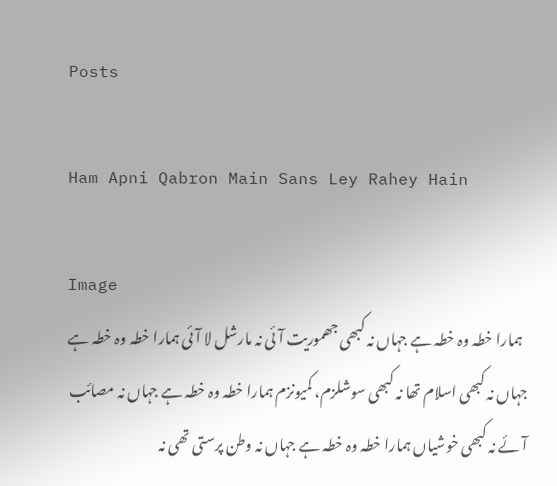Posts

Ham Apni Qabron Main Sans Ley Rahey Hain

Image
  ہمارا خطہ وہ خطہ ہے جہاں نہ کبھی جھموریت آئی نہ مارشل لا آئی ہمارا خطہ وہ خطہ ہے جہاں نہ کبھی اسلام تھا نہ کبھی سوشلزم، کمیونزم ہمارا خطہ وہ خطہ ہے جہاں نہ مصائب آئے نہ کبھی خوشیاں ہمارا خطہ وہ خطہ ہے جہاں نہ وطن پرستی تھی نہ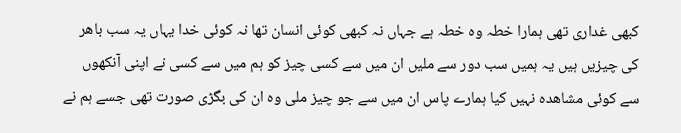کبھی غداری تھی ہمارا خطہ وہ خطہ ہے جہاں نہ کبھی کوئی انسان تھا نہ کوئی خدا یہاں یہ سب باھر کی چیزیں ہیں یہ ہمیں سب دور سے ملیں ان میں سے کسی چیز کو ہم میں سے کسی نے اپنی آنکھوں سے کوئی مشاھدہ نہیں کیا ہمارے پاس ان میں سے جو چیز ملی وہ ان کی بگڑی صورت تھی جسے ہم نے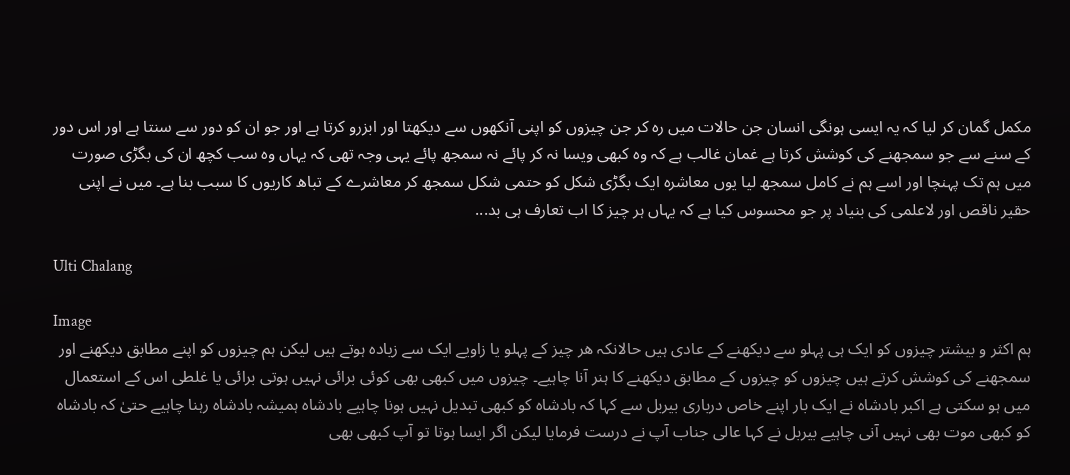مکمل گمان کر لیا کہ یہ ایسی ہونگی انسان جن حالات میں رہ کر جن چیزوں کو اپنی آنکھوں سے دیکھتا اور ابزرو کرتا ہے اور جو ان کو دور سے سنتا ہے اور اس دور کے سنے سے جو سمجھنے کی کوشش کرتا ہے غمان غالب ہے کہ وہ کبھی ویسا نہ کر پائے نہ سمجھ پائے یہی وجہ تھی کہ یہاں وہ سب کچھ ان کی بگڑی صورت میں ہم تک پہنچا اور اسے ہم نے کامل سمجھ لیا یوں معاشرہ ایک بگڑی شکل کو حتمی شکل سمجھ کر معاشرے کے تباھ کاریوں کا سبب بنا ہے۔ میں نے اپنی حقیر ناقص اور لاعلمی کی بنیاد پر جو محسوس کیا ہے کہ یہاں ہر چیز کا اب تعارف ہی بد...

Ulti Chalang

Image
ہم اکثر و بیشتر چیزوں کو ایک ہی پہلو سے دیکھنے کے عادی ہیں حالانکہ ھر چیز کے پہلو یا زاویے ایک سے زیادہ ہوتے ہیں لیکن ہم چیزوں کو اپنے مطابق دیکھنے اور سمجھنے کی کوشش کرتے ہیں چیزوں کو چیزوں کے مطابق دیکھنے کا ہنر آنا چاہیے۔ چیزوں میں کبھی بھی کوئی برائی نہیں ہوتی برائی یا غلطی اس کے استعمال میں ہو سکتی ہے اکبر بادشاہ نے ایک بار اپنے خاص درباری بیربل سے کہا کہ بادشاہ کو کبھی تبدیل نہیں ہونا چاہیے بادشاہ ہمیشہ بادشاہ رہنا چاہیے حتیٰ کہ بادشاہ کو کبھی موت بھی نہیں آنی چاہیے بیربل نے کہا عالی جناب آپ نے درست فرمایا لیکن اگر ایسا ہوتا تو آپ کبھی بھی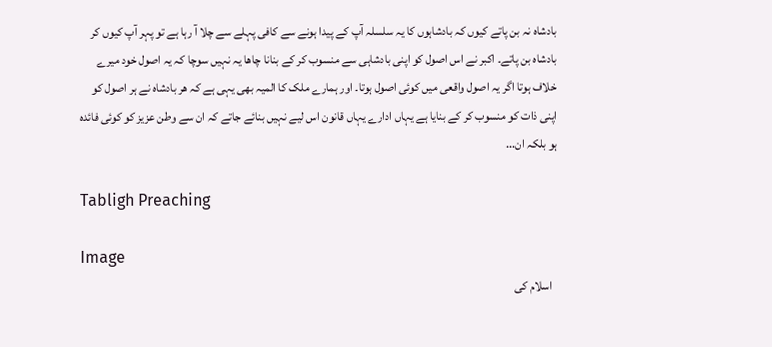بادشاہ نہ بن پاتے کیوں کہ بادشاہوں کا یہ سلسلہ آپ کے پیدا ہونے سے کافی پہلے سے چلا آ رہا ہے تو پہر آپ کیوں کر بادشاہ بن پاتے۔ اکبر نے اس اصول کو اپنی بادشاہی سے منسوب کر کے بنانا چاھا یہ نہیں سوچا کہ یہ اصول خود میرے خلاف ہوتا اگر یہ اصول واقعی میں کوئی اصول ہوتا۔ اور ہمارے ملک کا المیہ بھی یہی ہے کہ ھر بادشاہ نے ہر اصول کو اپنی ذات کو منسوب کر کے بنایا ہے یہاں ادارے یہاں قانون اس لیے نہیں بنائے جاتے کہ ان سے وطن عزیز کو کوئی فائدہ ہو بلکہ ان...

Tabligh Preaching

Image
  اسلام کی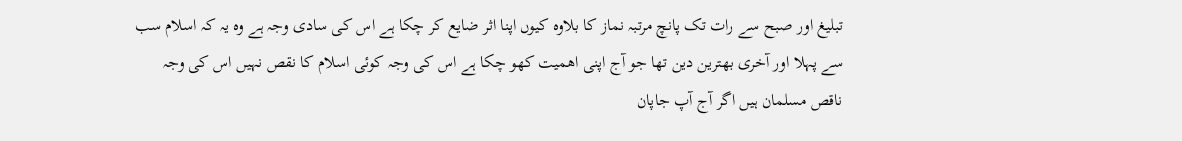تبلیغ اور صبح سے رات تک پانچ مرتبہ نماز کا بلاوہ کیوں اپنا اثر ضایع کر چکا ہے اس کی سادی وجہ ہے وہ یہ کہ اسلام سب سے پہلا اور آخری بھترین دین تھا جو آج اپنی اھمیت کھو چکا ہے اس کی وجہ کوئی اسلام کا نقص نہیں اس کی وجہ ناقص مسلمان ہیں اگر آج آپ جاپان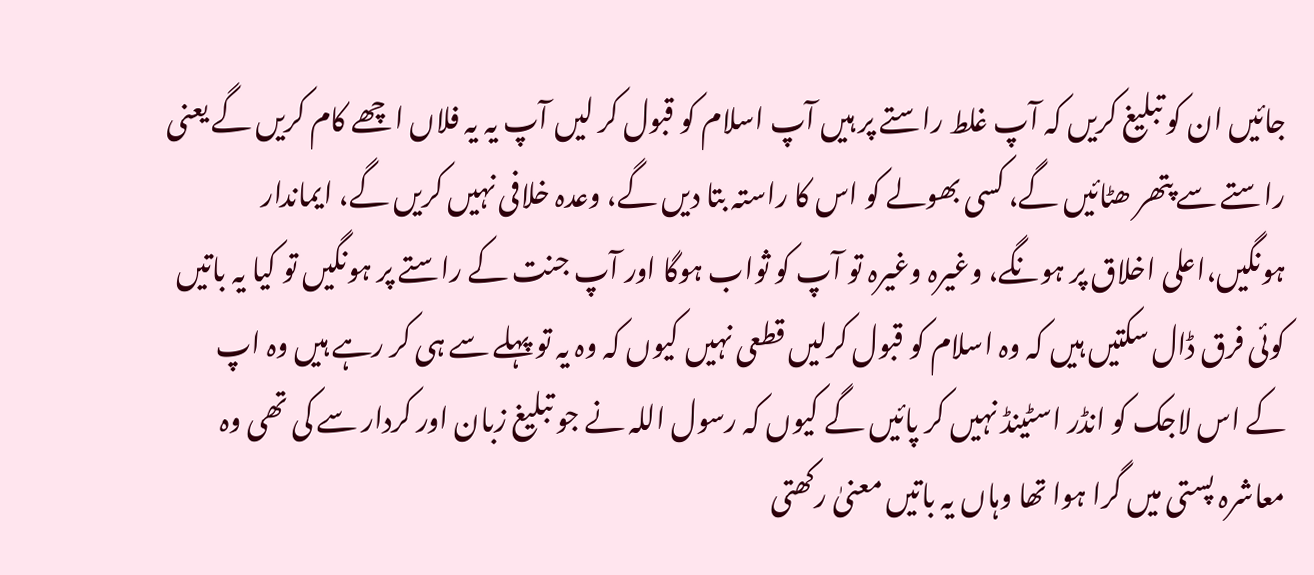جائیں ان کو تبلیغ کریں کہ آپ غلط راستے پر ہیں آپ اسلام کو قبول کر لیں آپ یہ یہ فلاں اچھے کام کریں گے یعنی راستے سے پتھر ھٹائیں گے، کسی بھولے کو اس کا راستہ بتا دیں گے، وعدہ خلافی نہیں کریں گے، ایماندار ہونگیں،اعلی اخلاق پر ہونگے، وغیرہ وغیرہ تو آپ کو ثواب ہوگا اور آپ جنت کے راستے پر ہونگیں تو کیا یہ باتیں کوئی فرق ڈال سکتیں ہیں کہ وہ اسلام کو قبول کرلیں قطعی نہیں کیوں کہ وہ یہ تو پہلے سے ہی کر رہے ہیں وہ اپ کے اس لاجک کو انڈر اسٹینڈ نہیں کر پائیں گے کیوں کہ رسول اللہ نے جو تبلیغ زبان اور کردار سے کی تھی وہ معاشرہ پستی میں گرا ہوا تھا وہاں یہ باتیں معنیٰ رکھتی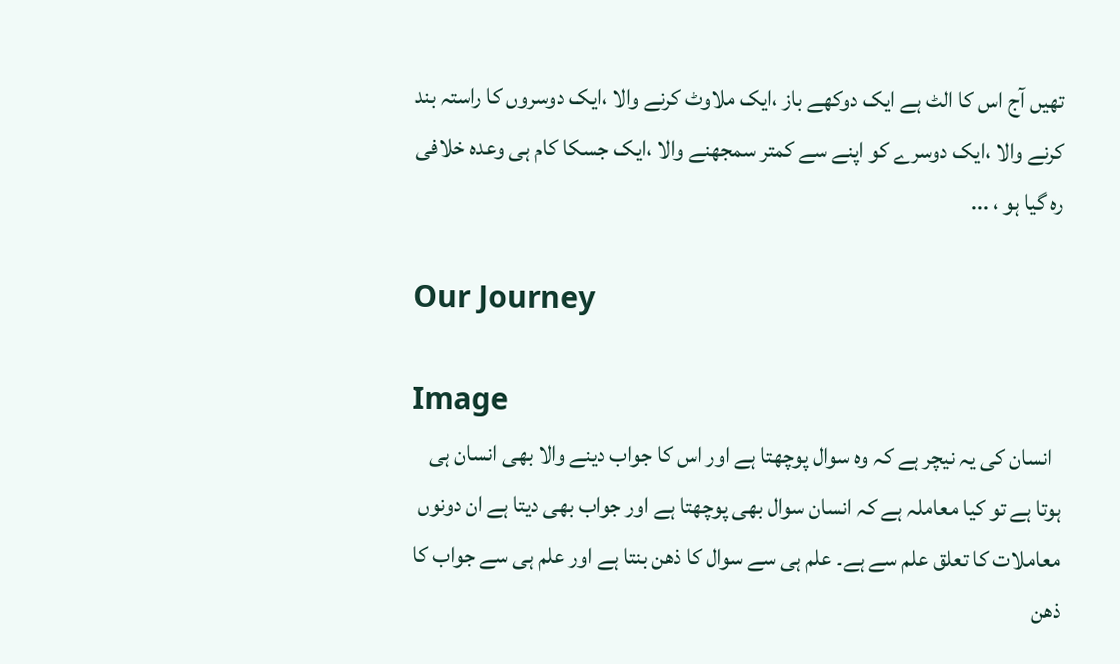تھیں آج اس کا الٹ ہے ایک دوکھے باز ،ایک ملاوٹ کرنے والا ،ایک دوسروں کا راستہ بند کرنے والا ،ایک دوسرے کو اپنے سے کمتر سمجھنے والا ،ایک جسکا کام ہی وعدہ خلافی رہ گیا ہو ، ...

Our Journey

Image
  انسان کی یہ نیچر ہے کہ وہ سوال پوچھتا ہے اور اس کا جواب دینے والا بھی انسان ہی ہوتا ہے تو کیا معاملہ ہے کہ انسان سوال بھی پوچھتا ہے اور جواب بھی دیتا ہے ان دونوں معاملات کا تعلق علم سے ہے۔ علم ہی سے سوال کا ذھن بنتا ہے اور علم ہی سے جواب کا ذھن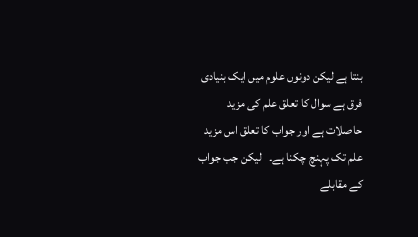بنتا ہے لیکن دونوں علوم میں ایک بنیادی فرق ہے سوال کا تعلق علم کی مزید حاصلات ہے اور جواب کا تعلق اس مزید علم تک پہنچ چکنا ہے۔   لیکن جب جواب کے مقابلے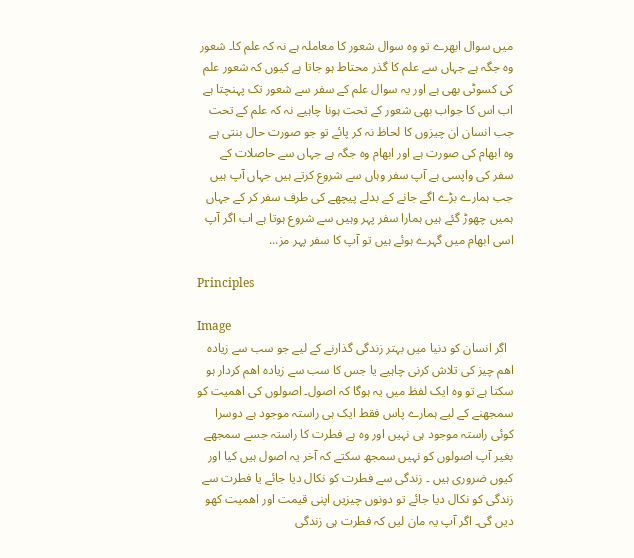میں سوال ابھرے تو وہ سوال شعور کا معاملہ ہے نہ کہ علم کا۔ شعور وہ جگہ ہے جہاں سے علم کا گذر محتاط ہو جاتا ہے کیوں کہ شعور علم کی کسوٹی بھی ہے اور یہ سوال علم کے سفر سے شعور تک پہنچتا ہے اب اس کا جواب بھی شعور کے تحت ہونا چاہیے نہ کہ علم کے تحت جب انسان ان چیزوں کا لحاظ نہ کر پائے تو جو صورت حال بنتی ہے وہ ابھام کی صورت ہے اور ابھام وہ جگہ ہے جہاں سے حاصلات کے سفر کی واپسی ہے آپ سفر وہاں سے شروع کرتے ہیں جہاں آپ ہیں جب ہمارے بڑے اگے جانے کے بدلے پیچھے کی طرف سفر کر کے جہاں ہمیں چھوڑ گئے ہیں ہمارا سفر پہر وہیں سے شروع ہوتا ہے اب اگر آپ اسی ابھام میں گہرے ہوئے ہیں تو آپ کا سفر پہر مز...

Principles

Image
  اگر انسان کو دنیا میں بہتر زندگی گذارنے کے لیے جو سب سے زیادہ اھم چیز کی تلاش کرنی چاہیے یا جس کا سب سے زیادہ اھم کردار ہو سکتا ہے تو وہ ایک لفظ میں یہ ہوگا کہ اصول۔ اصولوں کی اھمیت کو سمجھنے کے لیے ہمارے پاس فقط ایک ہی راستہ موجود ہے دوسرا کوئی راستہ موجود ہی نہیں اور وہ ہے فطرت کا راستہ جسے سمجھے بغیر آپ اصولوں کو نہیں سمجھ سکتے کہ آخر یہ اصول ہیں کیا اور کیوں ضروری ہیں ۔ زندگی سے فطرت کو نکال دیا جائے یا فطرت سے زندگی کو نکال دیا جائے تو دونوں چیزیں اپنی قیمت اور اھمیت کھو دیں گی۔ اگر آپ یہ مان لیں کہ فطرت ہی زندگی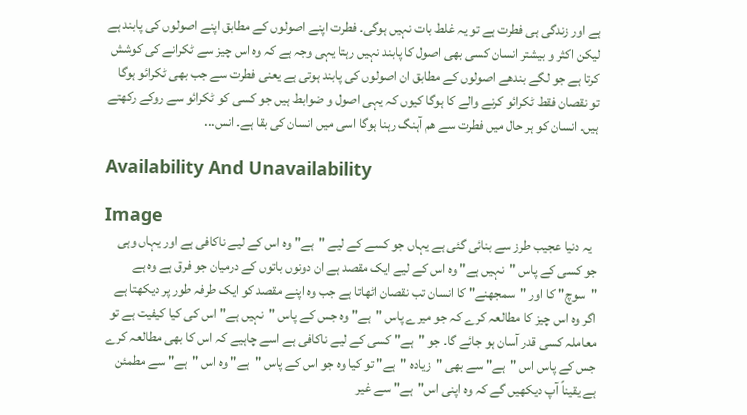ہے اور زندگی ہی فطرت ہے تو یہ غلط بات نہیں ہوگی۔ فطرت اپنے اصولوں کے مطابق اپنے اصولوں کی پابند ہے لیکن اکثر و بیشتر انسان کسی بھی اصول کا پابند نہیں رہتا یہی وجہ ہے کہ وہ اس چیز سے ٹکرانے کی کوشش کرتا ہے جو لگے بندھے اصولوں کے مطابق ان اصولوں کی پابند ہوتی ہے یعنی فطرت سے جب بھی ٹکرائو ہوگا تو نقصان فقط ٹکرائو کرنے والے کا ہوگا کیوں کہ یہی اصول و ضوابط ہیں جو کسی کو ٹکرائو سے روکے رکھتے ہیں۔ انسان کو ہر حال میں فطرت سے ھم آہنگ رہنا ہوگا اسی میں انسان کی بقا ہے۔ انس...

Availability And Unavailability

Image
  یہ دنیا عجیب طرز سے بنائی گئی ہے یہاں جو کسے کے لیے "ہے" وہ اس کے لیے ناکافی ہے اور یہاں وہی جو کسی کے پاس "نہیں ہے" وہ اس کے لیے ایک مقصد ہے ان دونوں باتوں کے درمیان جو فرق ہے وہ ہے "سوچ" کا اور "سمجھنے" کا انسان تب نقصان اٹھاتا ہے جب وہ اپنے مقصد کو ایک طرفہ طور پر دیکھتا ہے اگر وہ اس چیز کا مطالعہ کرے کہ جو میرے پاس "ہے" وہ جس کے پاس "نہیں ہے" اس کی کیا کیفیت ہے تو معاملہ کسی قدر آسان ہو جائے گا۔ جو "ہے" کسی کے لیے ناکافی ہے اسے چاہیے کہ اس کا بھی مطالعہ کرے جس کے پاس اس "ہے" سے بھی "زیادہ "ہے" تو کیا وہ جو اس کے پاس "ہے" وہ اس "ہے" سے مطمئن ہے یقیناً آپ دیکھیں گے کہ وہ اپنی اس"ہے" سے غیر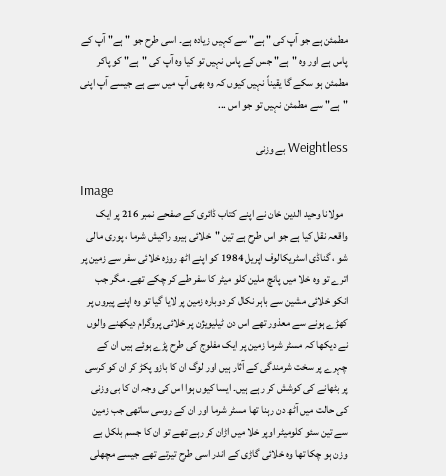مطمئن ہے جو آپ کی " ہے" سے کہیں زیادہ ہے۔ اسی طرح جو "ہے" آپ کے پاس ہے اور وہ "ہے" جس کے پاس نہیں تو کیا وہ آپ کی "ہے" کو پاکر مطمئن ہو سکے گا یقیناً نہیں کیوں کہ وہ بھی آپ میں سے ہے جیسے آپ اپنی "ہے" سے مطمئن نہیں تو جو اس ...

Weightless بے وزنی

Image
  مولانا وحید الدین خان نے اپنے کتاب ڈائری کے صفحے نمبر 216 پر ایک واقعہ نقل کیا ہے جو اس طرح ہے تین "خلائی ہیرو راکیش شرما ، پوری مالی شو ، گناڈی اسٹریکالوف اپریل 1984 کو اپنے اٹھ روزہ خلائی سفر سے زمین پر اترے تو وہ خلا میں پانچ ملین کلو میٹر کا سفر طے کر چکے تھے۔ مگر جب انکو خلائی مشین سے باہر نکال کر دوبارہ زمین پر لایا گیا تو وہ اپنے پیروں پر کھڑے ہونے سے معذور تھے اس دن ٹیلیویژن پر خلائی پروگرام دیکھنے والوں نے دیکھا کہ مسٹر شرما زمین پر ایک مفلوج کی طرح پڑے ہوئے ہیں ان کے چہرے پر سخت شرمندگی کے آثار ہیں اور لوگ ان کا بازو پکڑ کر ان کو کرسی پر بٹھانے کی کوشش کر رہے ہیں۔ ایسا کیوں ہوا اس کی وجہ ان کا بی وزنی کی حالت میں آٹھ دن رہنا تھا مسٹر شرما اور ان کے روسی ساتھی جب زمین سے تین سئو کلومیٹر اوپر خلا میں اڑان کر رہے تھے تو ان کا جسم بلکل بے وزن ہو چکا تھا وہ خلائی گاڑی کے اندر اسی طرح تیرتے تھے جیسے مچھلی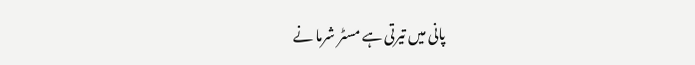پانی میں تیرتی ہے مسٹر شرما نے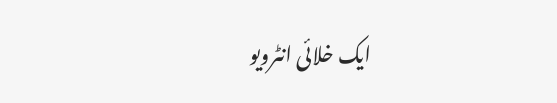ایک خلائی انٹرویو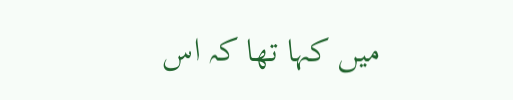میں کہا تھا کہ اس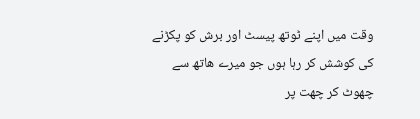وقت میں اپنے ٹوتھ پیسٹ اور برش کو پکڑنے کی کوشش کر رہا ہوں جو میرے ھاتھ سے چھوٹ کر چھت پر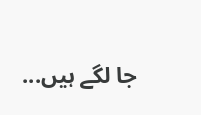جا لگے ہیں...